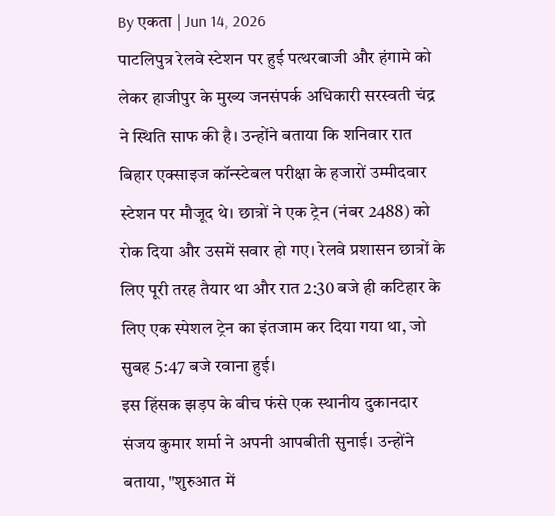By एकता | Jun 14, 2026
पाटलिपुत्र रेलवे स्टेशन पर हुई पत्थरबाजी और हंगामे को लेकर हाजीपुर के मुख्य जनसंपर्क अधिकारी सरस्वती चंद्र ने स्थिति साफ की है। उन्होंने बताया कि शनिवार रात बिहार एक्साइज कॉन्स्टेबल परीक्षा के हजारों उम्मीदवार स्टेशन पर मौजूद थे। छात्रों ने एक ट्रेन (नंबर 2488) को रोक दिया और उसमें सवार हो गए। रेलवे प्रशासन छात्रों के लिए पूरी तरह तैयार था और रात 2:30 बजे ही कटिहार के लिए एक स्पेशल ट्रेन का इंतजाम कर दिया गया था, जो सुबह 5:47 बजे रवाना हुई।
इस हिंसक झड़प के बीच फंसे एक स्थानीय दुकानदार संजय कुमार शर्मा ने अपनी आपबीती सुनाई। उन्होंने बताया, "शुरुआत में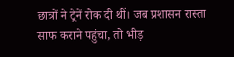छात्रों ने ट्रेनें रोक दी थीं। जब प्रशासन रास्ता साफ कराने पहुंचा, तो भीड़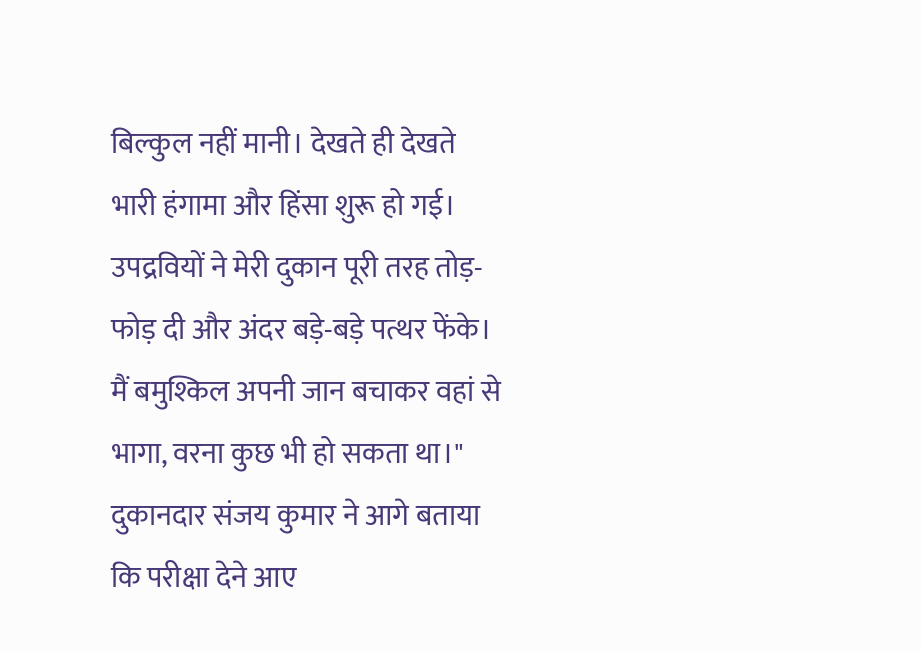बिल्कुल नहीं मानी। देखते ही देखते भारी हंगामा और हिंसा शुरू हो गई। उपद्रवियों ने मेरी दुकान पूरी तरह तोड़-फोड़ दी और अंदर बड़े-बड़े पत्थर फेंके। मैं बमुश्किल अपनी जान बचाकर वहां से भागा, वरना कुछ भी हो सकता था।"
दुकानदार संजय कुमार ने आगे बताया कि परीक्षा देने आए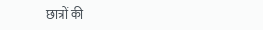छात्रों की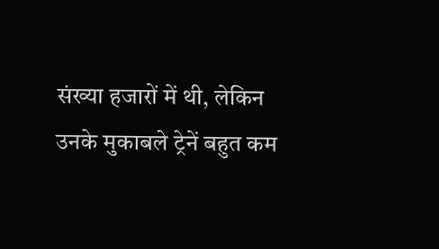संख्या हजारों में थी, लेकिन उनके मुकाबले ट्रेनें बहुत कम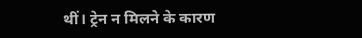थीं। ट्रेन न मिलने के कारण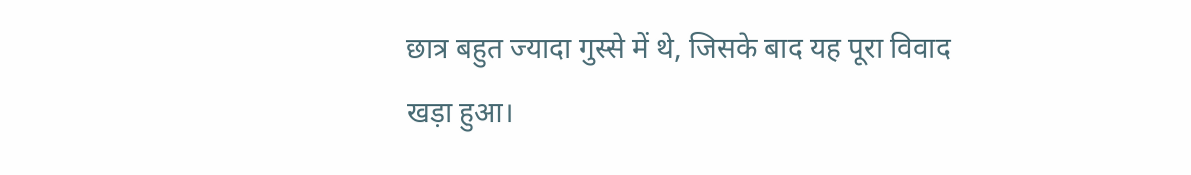छात्र बहुत ज्यादा गुस्से में थे, जिसके बाद यह पूरा विवाद खड़ा हुआ।